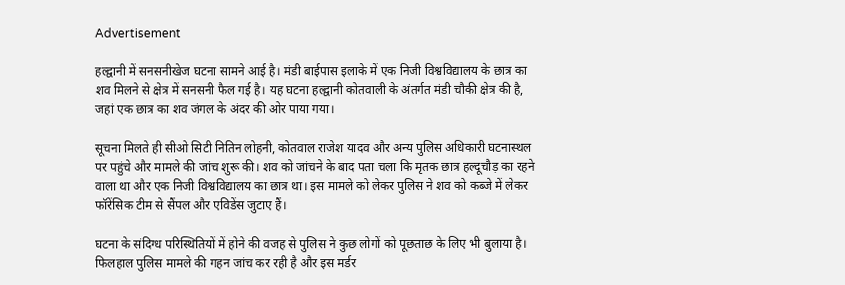Advertisement

हल्द्वानी में सनसनीखेज घटना सामने आई है। मंडी बाईपास इलाके में एक निजी विश्वविद्यालय के छात्र का शव मिलने से क्षेत्र में सनसनी फैल गई है। यह घटना हल्द्वानी कोतवाली के अंतर्गत मंडी चौकी क्षेत्र की है, जहां एक छात्र का शव जंगल के अंदर की ओर पाया गया।

सूचना मिलते ही सीओ सिटी नितिन लोहनी, कोतवाल राजेश यादव और अन्य पुलिस अधिकारी घटनास्थल पर पहुंचे और मामले की जांच शुरू की। शव को जांचने के बाद पता चला कि मृतक छात्र हल्दूचौड़ का रहने वाला था और एक निजी विश्वविद्यालय का छात्र था। इस मामले को लेकर पुलिस ने शव को कब्जे में लेकर फॉरेंसिक टीम से सैंपल और एविडेंस जुटाए हैं।

घटना के संदिग्ध परिस्थितियों में होने की वजह से पुलिस ने कुछ लोगों को पूछताछ के लिए भी बुलाया है। फिलहाल पुलिस मामले की गहन जांच कर रही है और इस मर्डर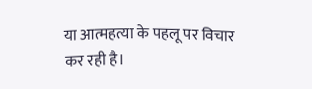या आत्महत्या के पहलू पर विचार कर रही है।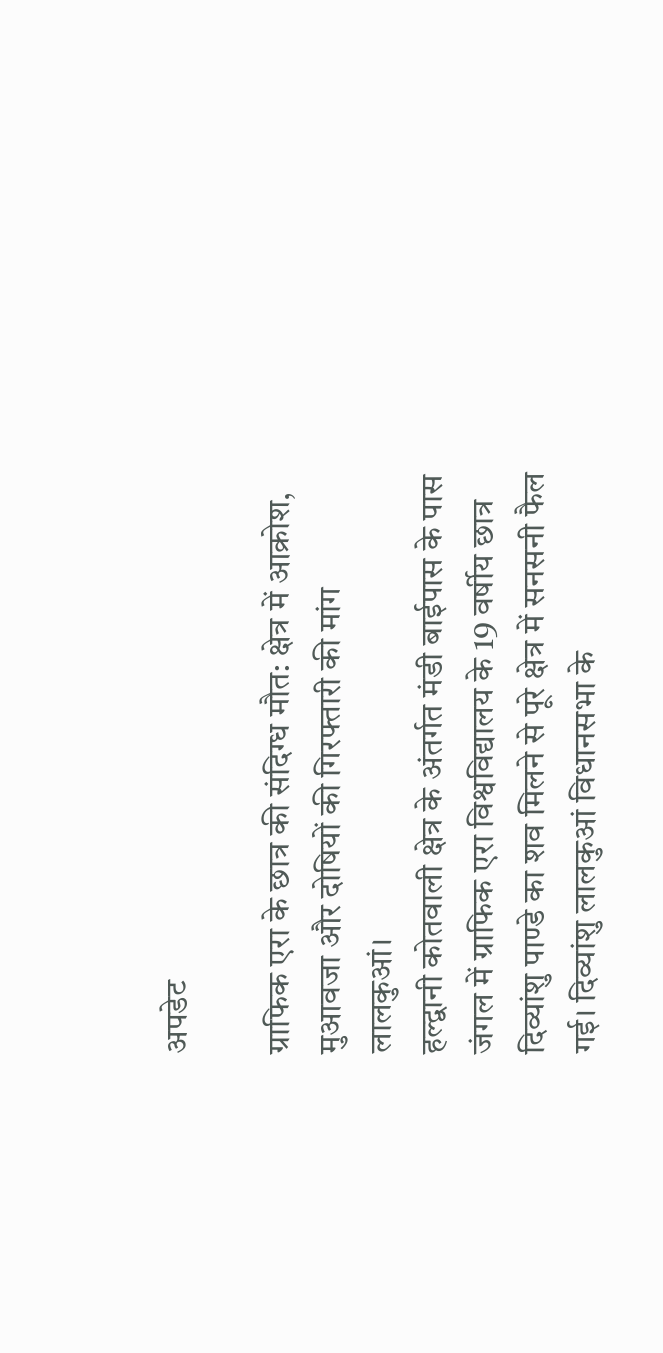अपडेट

ग्राफिक एरा के छात्र की संदिग्ध मौत: क्षेत्र में आक्रोश, मुआवजा और दोषियों की गिरफ्तारी की मांग
लालकुआं।
हल्द्वानी कोतवाली क्षेत्र के अंतर्गत मंडी बाईपास के पास जंगल में ग्राफिक एरा विश्वविद्यालय के 19 वर्षीय छात्र दिव्यांशु पाण्डे का शव मिलने से पूरे क्षेत्र में सनसनी फैल गई। दिव्यांशु लालकुआं विधानसभा के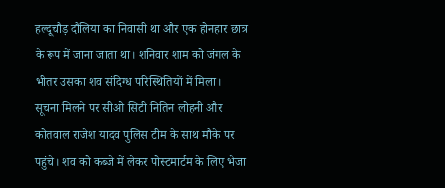हल्दूचौड़ दौलिया का निवासी था और एक होनहार छात्र के रूप में जाना जाता था। शनिवार शाम को जंगल के भीतर उसका शव संदिग्ध परिस्थितियों में मिला। सूचना मिलने पर सीओ सिटी नितिन लोहनी और कोतवाल राजेश यादव पुलिस टीम के साथ मौके पर पहुंचे। शव को कब्जे में लेकर पोस्टमार्टम के लिए भेजा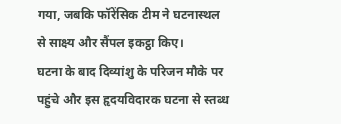गया, जबकि फॉरेंसिक टीम ने घटनास्थल से साक्ष्य और सैंपल इकट्ठा किए।
घटना के बाद दिव्यांशु के परिजन मौके पर पहुंचे और इस हृदयविदारक घटना से स्तब्ध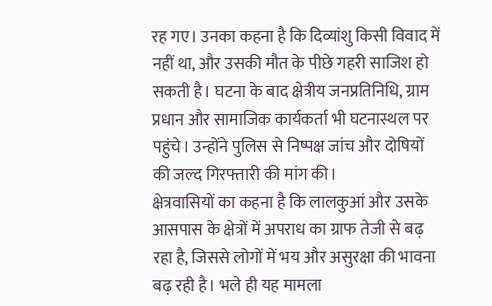रह गए। उनका कहना है कि दिव्यांशु किसी विवाद में नहीं था, और उसकी मौत के पीछे गहरी साजिश हो सकती है। घटना के बाद क्षेत्रीय जनप्रतिनिधि, ग्राम प्रधान और सामाजिक कार्यकर्ता भी घटनास्थल पर पहुंचे। उन्होंने पुलिस से निष्पक्ष जांच और दोषियों की जल्द गिरफ्तारी की मांग की।
क्षेत्रवासियों का कहना है कि लालकुआं और उसके आसपास के क्षेत्रों में अपराध का ग्राफ तेजी से बढ़ रहा है, जिससे लोगों में भय और असुरक्षा की भावना बढ़ रही है। भले ही यह मामला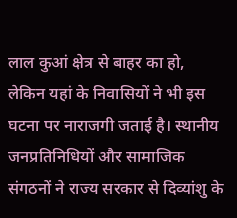लाल कुआं क्षेत्र से बाहर का हो, लेकिन यहां के निवासियों ने भी इस घटना पर नाराजगी जताई है। स्थानीय जनप्रतिनिधियों और सामाजिक संगठनों ने राज्य सरकार से दिव्यांशु के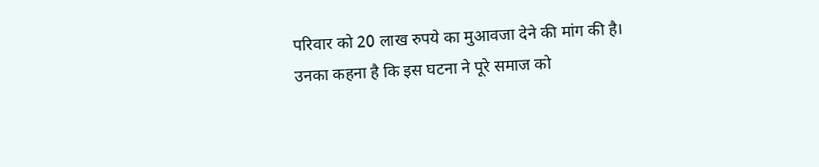परिवार को 20 लाख रुपये का मुआवजा देने की मांग की है। उनका कहना है कि इस घटना ने पूरे समाज को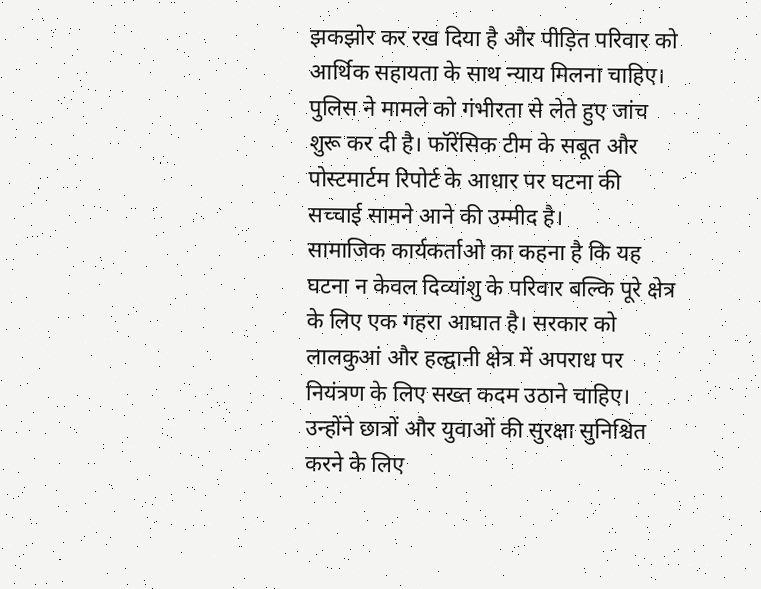झकझोर कर रख दिया है और पीड़ित परिवार को आर्थिक सहायता के साथ न्याय मिलना चाहिए।
पुलिस ने मामले को गंभीरता से लेते हुए जांच शुरू कर दी है। फॉरेंसिक टीम के सबूत और पोस्टमार्टम रिपोर्ट के आधार पर घटना की सच्चाई सामने आने की उम्मीद है।
सामाजिक कार्यकर्ताओ का कहना है कि यह घटना न केवल दिव्यांशु के परिवार बल्कि पूरे क्षेत्र के लिए एक गहरा आघात है। सरकार को लालकुआं और हल्द्वानी क्षेत्र में अपराध पर नियंत्रण के लिए सख्त कदम उठाने चाहिए। उन्होंने छात्रों और युवाओं की सुरक्षा सुनिश्चित करने के लिए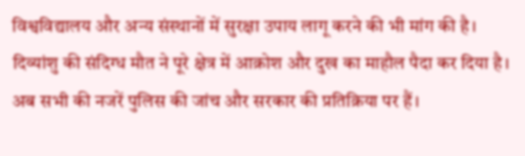विश्वविद्यालय और अन्य संस्थानों में सुरक्षा उपाय लागू करने की भी मांग की है।
दिव्यांशु की संदिग्ध मौत ने पूरे क्षेत्र में आक्रोश और दुख का माहौल पैदा कर दिया है। अब सभी की नजरें पुलिस की जांच और सरकार की प्रतिक्रिया पर हैं।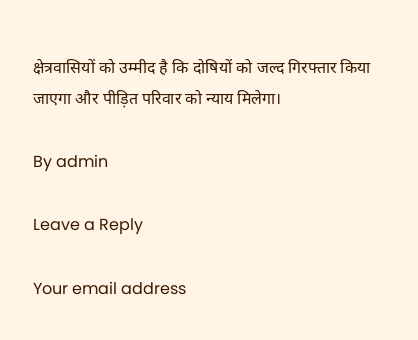क्षेत्रवासियों को उम्मीद है कि दोषियों को जल्द गिरफ्तार किया जाएगा और पीड़ित परिवार को न्याय मिलेगा।

By admin

Leave a Reply

Your email address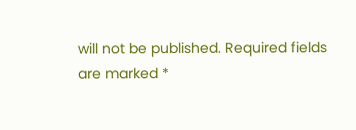will not be published. Required fields are marked *